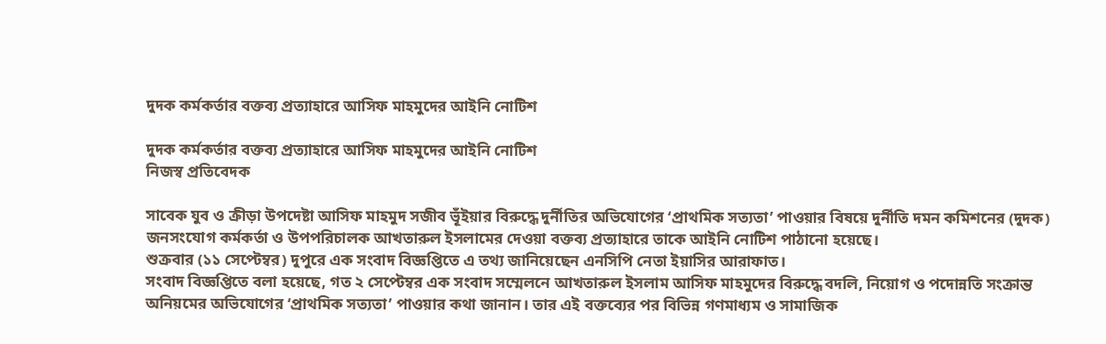দুদক কর্মকর্তার বক্তব্য প্রত্যাহারে আসিফ মাহমুদের আইনি নোটিশ

দুদক কর্মকর্তার বক্তব্য প্রত্যাহারে আসিফ মাহমুদের আইনি নোটিশ
নিজস্ব প্রতিবেদক

সাবেক যুব ও ক্রীড়া উপদেষ্টা আসিফ মাহমুদ সজীব ভূঁইয়ার বিরুদ্ধে দুর্নীতির অভিযোগের ‘প্রাথমিক সত্যতা’ পাওয়ার বিষয়ে দুর্নীতি দমন কমিশনের (দুদক) জনসংযোগ কর্মকর্তা ও উপপরিচালক আখতারুল ইসলামের দেওয়া বক্তব্য প্রত্যাহারে তাকে আইনি নোটিশ পাঠানো হয়েছে।
শুক্রবার (১১ সেপ্টেম্বর) দুপুরে এক সংবাদ বিজ্ঞপ্তিতে এ তথ্য জানিয়েছেন এনসিপি নেতা ইয়াসির আরাফাত।
সংবাদ বিজ্ঞপ্তিতে বলা হয়েছে, গত ২ সেপ্টেম্বর এক সংবাদ সম্মেলনে আখতারুল ইসলাম আসিফ মাহমুদের বিরুদ্ধে বদলি, নিয়োগ ও পদোন্নতি সংক্রান্ত অনিয়মের অভিযোগের ‘প্রাথমিক সত্যতা’ পাওয়ার কথা জানান। তার এই বক্তব্যের পর বিভিন্ন গণমাধ্যম ও সামাজিক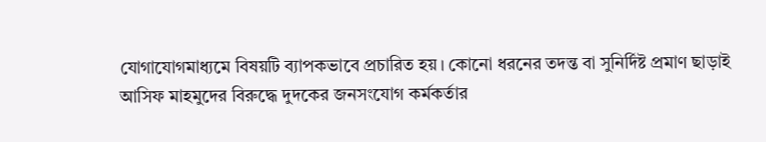যোগাযোগমাধ্যমে বিষয়টি ব্যাপকভাবে প্রচারিত হয়। কোনো ধরনের তদন্ত বা সুনির্দিষ্ট প্রমাণ ছাড়াই আসিফ মাহমুদের বিরুদ্ধে দুদকের জনসংযোগ কর্মকর্তার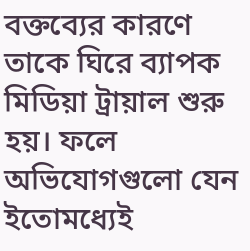বক্তব্যের কারণে তাকে ঘিরে ব্যাপক মিডিয়া ট্রায়াল শুরু হয়। ফলে অভিযোগগুলো যেন ইতোমধ্যেই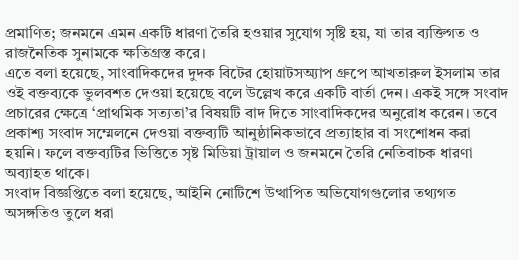প্রমাণিত; জনমনে এমন একটি ধারণা তৈরি হওয়ার সুযোগ সৃষ্টি হয়, যা তার ব্যক্তিগত ও রাজনৈতিক সুনামকে ক্ষতিগ্রস্ত করে।
এতে বলা হয়েছে, সাংবাদিকদের দুদক বিটের হোয়াটসঅ্যাপ গ্রুপে আখতারুল ইসলাম তার ওই বক্তব্যকে ভুলবশত দেওয়া হয়েছে বলে উল্লেখ করে একটি বার্তা দেন। একই সঙ্গে সংবাদ প্রচারের ক্ষেত্রে ‘প্রাথমিক সত্যতা’র বিষয়টি বাদ দিতে সাংবাদিকদের অনুরোধ করেন। তবে প্রকাশ্য সংবাদ সম্মেলনে দেওয়া বক্তব্যটি আনুষ্ঠানিকভাবে প্রত্যাহার বা সংশোধন করা হয়নি। ফলে বক্তব্যটির ভিত্তিতে সৃষ্ট মিডিয়া ট্রায়াল ও জনমনে তৈরি নেতিবাচক ধারণা অব্যাহত থাকে।
সংবাদ বিজ্ঞপ্তিতে বলা হয়েছে, আইনি নোটিশে উত্থাপিত অভিযোগগুলোর তথ্যগত অসঙ্গতিও তুলে ধরা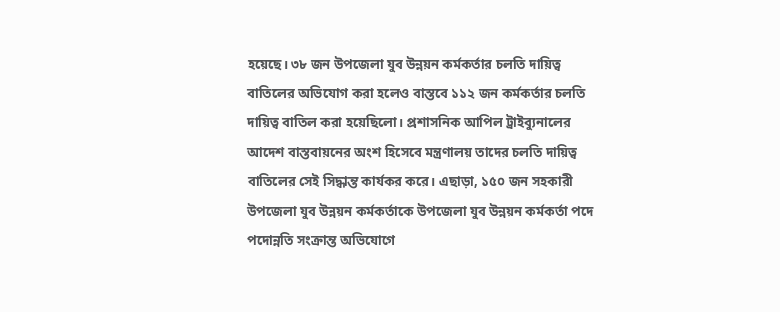হয়েছে। ৩৮ জন উপজেলা যুব উন্নয়ন কর্মকর্তার চলতি দায়িত্ব বাতিলের অভিযোগ করা হলেও বাস্তবে ১১২ জন কর্মকর্তার চলতি দায়িত্ব বাতিল করা হয়েছিলো। প্রশাসনিক আপিল ট্রাইব্যুনালের আদেশ বাস্তবায়নের অংশ হিসেবে মন্ত্রণালয় তাদের চলতি দায়িত্ব বাতিলের সেই সিদ্ধান্ত কার্যকর করে। এছাড়া, ১৫০ জন সহকারী উপজেলা যুব উন্নয়ন কর্মকর্তাকে উপজেলা যুব উন্নয়ন কর্মকর্তা পদে পদোন্নতি সংক্রান্ত অভিযোগে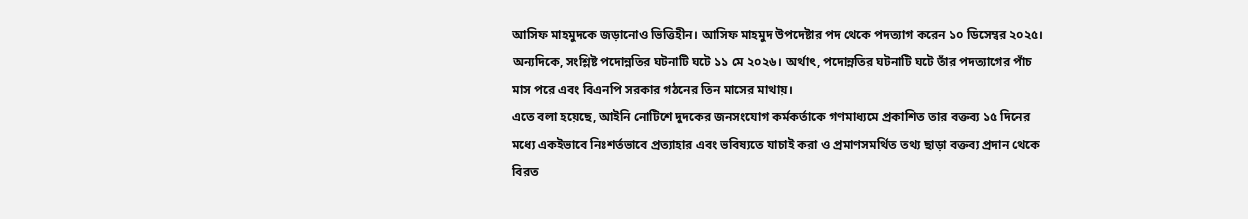আসিফ মাহমুদকে জড়ানোও ভিত্তিহীন। আসিফ মাহমুদ উপদেষ্টার পদ থেকে পদত্যাগ করেন ১০ ডিসেম্বর ২০২৫। অন্যদিকে, সংশ্লিষ্ট পদোন্নতির ঘটনাটি ঘটে ১১ মে ২০২৬। অর্থাৎ, পদোন্নতির ঘটনাটি ঘটে তাঁর পদত্যাগের পাঁচ মাস পরে এবং বিএনপি সরকার গঠনের তিন মাসের মাথায়।
এতে বলা হয়েছে, আইনি নোটিশে দুদকের জনসংযোগ কর্মকর্তাকে গণমাধ্যমে প্রকাশিত তার বক্তব্য ১৫ দিনের মধ্যে একইভাবে নিঃশর্তভাবে প্রত্যাহার এবং ভবিষ্যতে যাচাই করা ও প্রমাণসমর্থিত তথ্য ছাড়া বক্তব্য প্রদান থেকে বিরত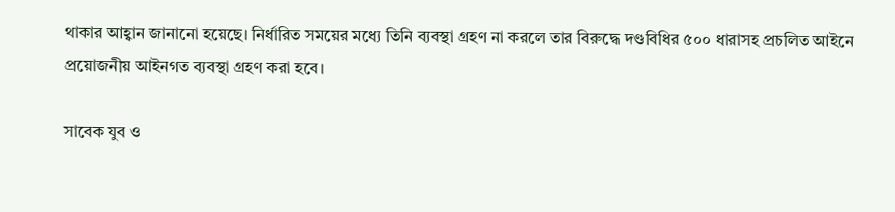থাকার আহ্বান জানানো হয়েছে। নির্ধারিত সময়ের মধ্যে তিনি ব্যবস্থা গ্রহণ না করলে তার বিরুদ্ধে দণ্ডবিধির ৫০০ ধারাসহ প্রচলিত আইনে প্রয়োজনীয় আইনগত ব্যবস্থা গ্রহণ করা হবে।

সাবেক যুব ও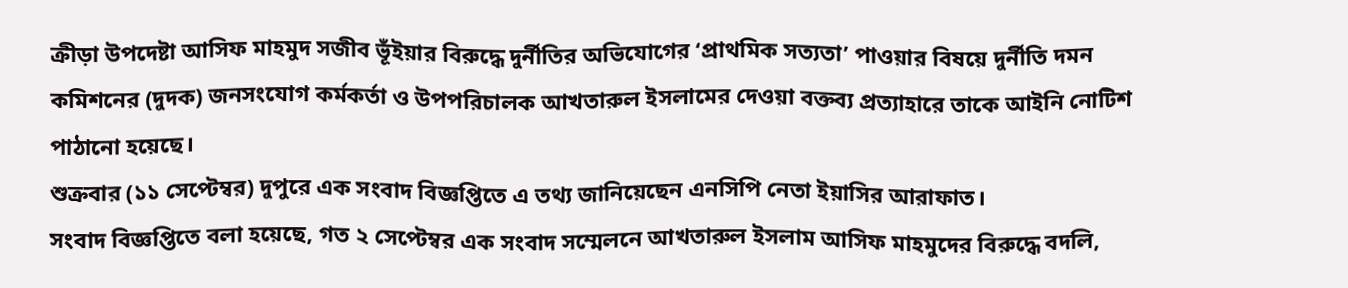ক্রীড়া উপদেষ্টা আসিফ মাহমুদ সজীব ভূঁইয়ার বিরুদ্ধে দুর্নীতির অভিযোগের ‘প্রাথমিক সত্যতা’ পাওয়ার বিষয়ে দুর্নীতি দমন কমিশনের (দুদক) জনসংযোগ কর্মকর্তা ও উপপরিচালক আখতারুল ইসলামের দেওয়া বক্তব্য প্রত্যাহারে তাকে আইনি নোটিশ পাঠানো হয়েছে।
শুক্রবার (১১ সেপ্টেম্বর) দুপুরে এক সংবাদ বিজ্ঞপ্তিতে এ তথ্য জানিয়েছেন এনসিপি নেতা ইয়াসির আরাফাত।
সংবাদ বিজ্ঞপ্তিতে বলা হয়েছে, গত ২ সেপ্টেম্বর এক সংবাদ সম্মেলনে আখতারুল ইসলাম আসিফ মাহমুদের বিরুদ্ধে বদলি,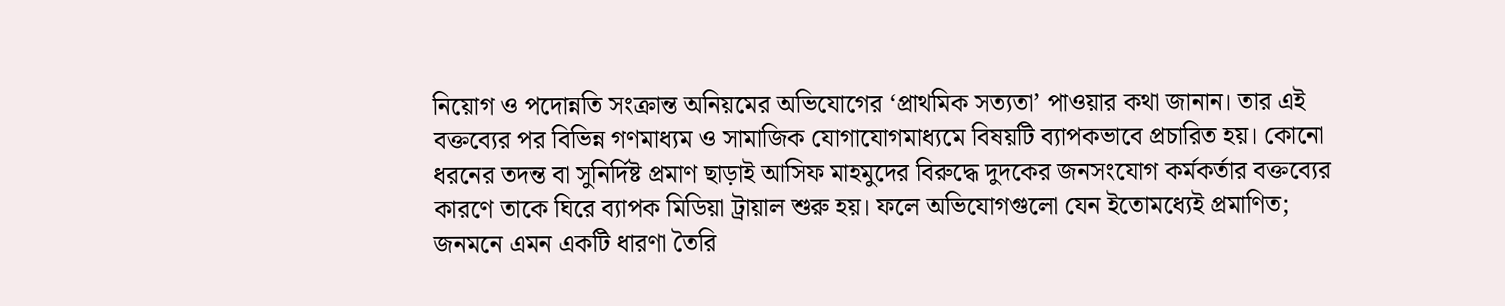নিয়োগ ও পদোন্নতি সংক্রান্ত অনিয়মের অভিযোগের ‘প্রাথমিক সত্যতা’ পাওয়ার কথা জানান। তার এই বক্তব্যের পর বিভিন্ন গণমাধ্যম ও সামাজিক যোগাযোগমাধ্যমে বিষয়টি ব্যাপকভাবে প্রচারিত হয়। কোনো ধরনের তদন্ত বা সুনির্দিষ্ট প্রমাণ ছাড়াই আসিফ মাহমুদের বিরুদ্ধে দুদকের জনসংযোগ কর্মকর্তার বক্তব্যের কারণে তাকে ঘিরে ব্যাপক মিডিয়া ট্রায়াল শুরু হয়। ফলে অভিযোগগুলো যেন ইতোমধ্যেই প্রমাণিত; জনমনে এমন একটি ধারণা তৈরি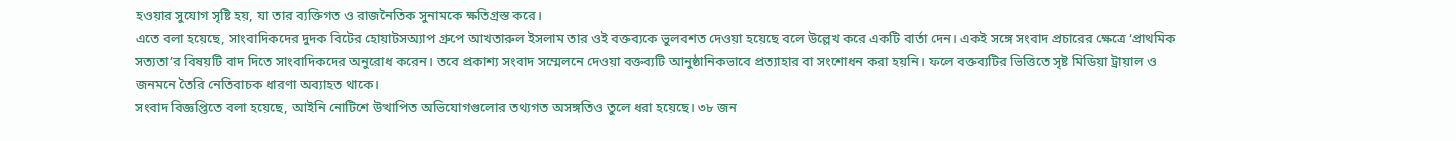হওয়ার সুযোগ সৃষ্টি হয়, যা তার ব্যক্তিগত ও রাজনৈতিক সুনামকে ক্ষতিগ্রস্ত করে।
এতে বলা হয়েছে, সাংবাদিকদের দুদক বিটের হোয়াটসঅ্যাপ গ্রুপে আখতারুল ইসলাম তার ওই বক্তব্যকে ভুলবশত দেওয়া হয়েছে বলে উল্লেখ করে একটি বার্তা দেন। একই সঙ্গে সংবাদ প্রচারের ক্ষেত্রে ‘প্রাথমিক সত্যতা’র বিষয়টি বাদ দিতে সাংবাদিকদের অনুরোধ করেন। তবে প্রকাশ্য সংবাদ সম্মেলনে দেওয়া বক্তব্যটি আনুষ্ঠানিকভাবে প্রত্যাহার বা সংশোধন করা হয়নি। ফলে বক্তব্যটির ভিত্তিতে সৃষ্ট মিডিয়া ট্রায়াল ও জনমনে তৈরি নেতিবাচক ধারণা অব্যাহত থাকে।
সংবাদ বিজ্ঞপ্তিতে বলা হয়েছে, আইনি নোটিশে উত্থাপিত অভিযোগগুলোর তথ্যগত অসঙ্গতিও তুলে ধরা হয়েছে। ৩৮ জন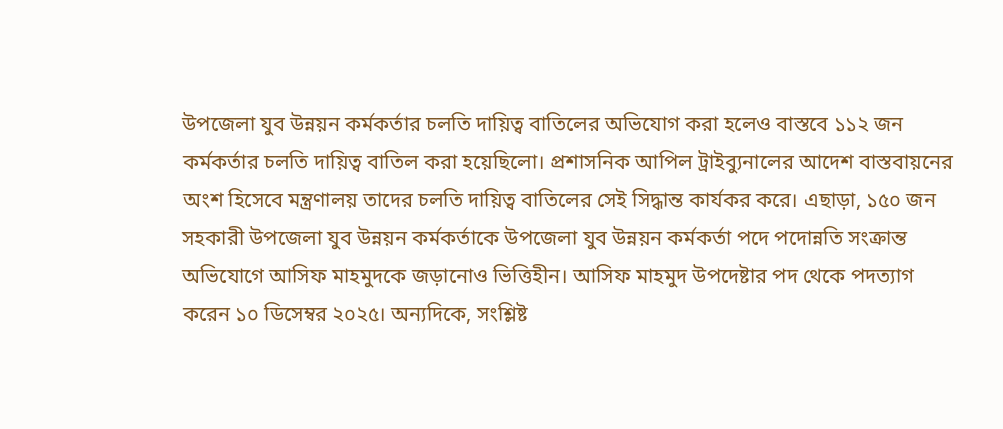উপজেলা যুব উন্নয়ন কর্মকর্তার চলতি দায়িত্ব বাতিলের অভিযোগ করা হলেও বাস্তবে ১১২ জন কর্মকর্তার চলতি দায়িত্ব বাতিল করা হয়েছিলো। প্রশাসনিক আপিল ট্রাইব্যুনালের আদেশ বাস্তবায়নের অংশ হিসেবে মন্ত্রণালয় তাদের চলতি দায়িত্ব বাতিলের সেই সিদ্ধান্ত কার্যকর করে। এছাড়া, ১৫০ জন সহকারী উপজেলা যুব উন্নয়ন কর্মকর্তাকে উপজেলা যুব উন্নয়ন কর্মকর্তা পদে পদোন্নতি সংক্রান্ত অভিযোগে আসিফ মাহমুদকে জড়ানোও ভিত্তিহীন। আসিফ মাহমুদ উপদেষ্টার পদ থেকে পদত্যাগ করেন ১০ ডিসেম্বর ২০২৫। অন্যদিকে, সংশ্লিষ্ট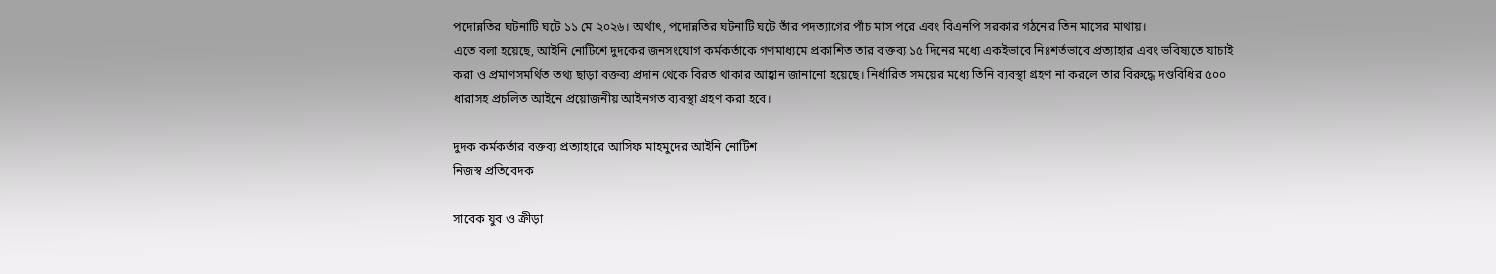পদোন্নতির ঘটনাটি ঘটে ১১ মে ২০২৬। অর্থাৎ, পদোন্নতির ঘটনাটি ঘটে তাঁর পদত্যাগের পাঁচ মাস পরে এবং বিএনপি সরকার গঠনের তিন মাসের মাথায়।
এতে বলা হয়েছে, আইনি নোটিশে দুদকের জনসংযোগ কর্মকর্তাকে গণমাধ্যমে প্রকাশিত তার বক্তব্য ১৫ দিনের মধ্যে একইভাবে নিঃশর্তভাবে প্রত্যাহার এবং ভবিষ্যতে যাচাই করা ও প্রমাণসমর্থিত তথ্য ছাড়া বক্তব্য প্রদান থেকে বিরত থাকার আহ্বান জানানো হয়েছে। নির্ধারিত সময়ের মধ্যে তিনি ব্যবস্থা গ্রহণ না করলে তার বিরুদ্ধে দণ্ডবিধির ৫০০ ধারাসহ প্রচলিত আইনে প্রয়োজনীয় আইনগত ব্যবস্থা গ্রহণ করা হবে।

দুদক কর্মকর্তার বক্তব্য প্রত্যাহারে আসিফ মাহমুদের আইনি নোটিশ
নিজস্ব প্রতিবেদক

সাবেক যুব ও ক্রীড়া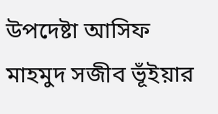উপদেষ্টা আসিফ মাহমুদ সজীব ভূঁইয়ার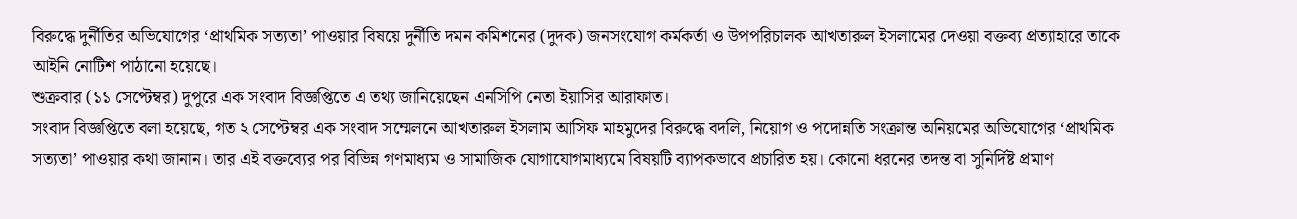বিরুদ্ধে দুর্নীতির অভিযোগের ‘প্রাথমিক সত্যতা’ পাওয়ার বিষয়ে দুর্নীতি দমন কমিশনের (দুদক) জনসংযোগ কর্মকর্তা ও উপপরিচালক আখতারুল ইসলামের দেওয়া বক্তব্য প্রত্যাহারে তাকে আইনি নোটিশ পাঠানো হয়েছে।
শুক্রবার (১১ সেপ্টেম্বর) দুপুরে এক সংবাদ বিজ্ঞপ্তিতে এ তথ্য জানিয়েছেন এনসিপি নেতা ইয়াসির আরাফাত।
সংবাদ বিজ্ঞপ্তিতে বলা হয়েছে, গত ২ সেপ্টেম্বর এক সংবাদ সম্মেলনে আখতারুল ইসলাম আসিফ মাহমুদের বিরুদ্ধে বদলি, নিয়োগ ও পদোন্নতি সংক্রান্ত অনিয়মের অভিযোগের ‘প্রাথমিক সত্যতা’ পাওয়ার কথা জানান। তার এই বক্তব্যের পর বিভিন্ন গণমাধ্যম ও সামাজিক যোগাযোগমাধ্যমে বিষয়টি ব্যাপকভাবে প্রচারিত হয়। কোনো ধরনের তদন্ত বা সুনির্দিষ্ট প্রমাণ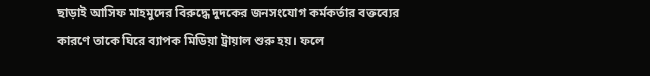ছাড়াই আসিফ মাহমুদের বিরুদ্ধে দুদকের জনসংযোগ কর্মকর্তার বক্তব্যের কারণে তাকে ঘিরে ব্যাপক মিডিয়া ট্রায়াল শুরু হয়। ফলে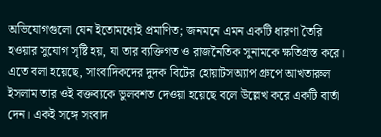অভিযোগগুলো যেন ইতোমধ্যেই প্রমাণিত; জনমনে এমন একটি ধারণা তৈরি হওয়ার সুযোগ সৃষ্টি হয়, যা তার ব্যক্তিগত ও রাজনৈতিক সুনামকে ক্ষতিগ্রস্ত করে।
এতে বলা হয়েছে, সাংবাদিকদের দুদক বিটের হোয়াটসঅ্যাপ গ্রুপে আখতারুল ইসলাম তার ওই বক্তব্যকে ভুলবশত দেওয়া হয়েছে বলে উল্লেখ করে একটি বার্তা দেন। একই সঙ্গে সংবাদ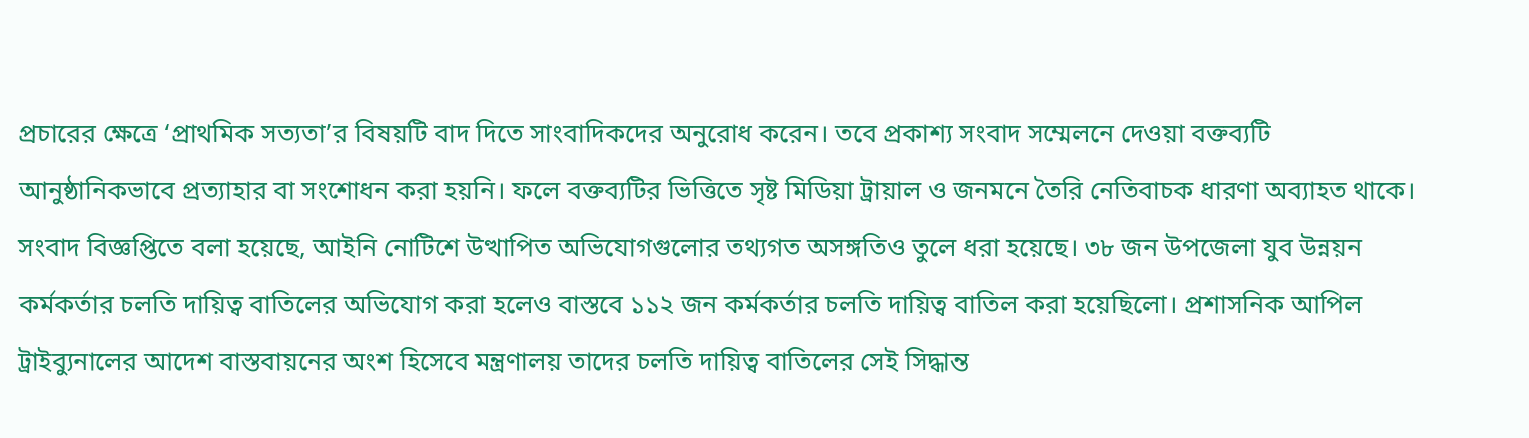প্রচারের ক্ষেত্রে ‘প্রাথমিক সত্যতা’র বিষয়টি বাদ দিতে সাংবাদিকদের অনুরোধ করেন। তবে প্রকাশ্য সংবাদ সম্মেলনে দেওয়া বক্তব্যটি আনুষ্ঠানিকভাবে প্রত্যাহার বা সংশোধন করা হয়নি। ফলে বক্তব্যটির ভিত্তিতে সৃষ্ট মিডিয়া ট্রায়াল ও জনমনে তৈরি নেতিবাচক ধারণা অব্যাহত থাকে।
সংবাদ বিজ্ঞপ্তিতে বলা হয়েছে, আইনি নোটিশে উত্থাপিত অভিযোগগুলোর তথ্যগত অসঙ্গতিও তুলে ধরা হয়েছে। ৩৮ জন উপজেলা যুব উন্নয়ন কর্মকর্তার চলতি দায়িত্ব বাতিলের অভিযোগ করা হলেও বাস্তবে ১১২ জন কর্মকর্তার চলতি দায়িত্ব বাতিল করা হয়েছিলো। প্রশাসনিক আপিল ট্রাইব্যুনালের আদেশ বাস্তবায়নের অংশ হিসেবে মন্ত্রণালয় তাদের চলতি দায়িত্ব বাতিলের সেই সিদ্ধান্ত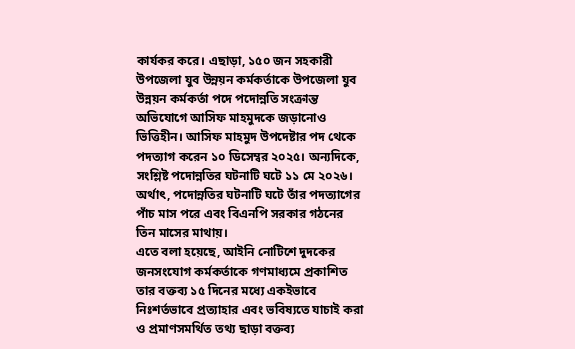কার্যকর করে। এছাড়া, ১৫০ জন সহকারী উপজেলা যুব উন্নয়ন কর্মকর্তাকে উপজেলা যুব উন্নয়ন কর্মকর্তা পদে পদোন্নতি সংক্রান্ত অভিযোগে আসিফ মাহমুদকে জড়ানোও ভিত্তিহীন। আসিফ মাহমুদ উপদেষ্টার পদ থেকে পদত্যাগ করেন ১০ ডিসেম্বর ২০২৫। অন্যদিকে, সংশ্লিষ্ট পদোন্নতির ঘটনাটি ঘটে ১১ মে ২০২৬। অর্থাৎ, পদোন্নতির ঘটনাটি ঘটে তাঁর পদত্যাগের পাঁচ মাস পরে এবং বিএনপি সরকার গঠনের তিন মাসের মাথায়।
এতে বলা হয়েছে, আইনি নোটিশে দুদকের জনসংযোগ কর্মকর্তাকে গণমাধ্যমে প্রকাশিত তার বক্তব্য ১৫ দিনের মধ্যে একইভাবে নিঃশর্তভাবে প্রত্যাহার এবং ভবিষ্যতে যাচাই করা ও প্রমাণসমর্থিত তথ্য ছাড়া বক্তব্য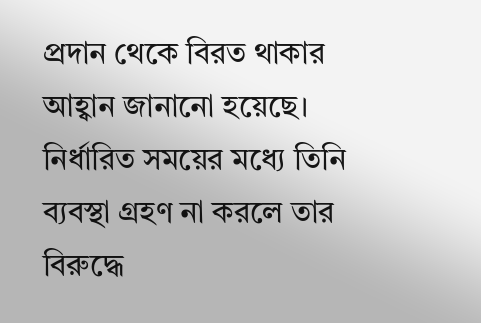প্রদান থেকে বিরত থাকার আহ্বান জানানো হয়েছে। নির্ধারিত সময়ের মধ্যে তিনি ব্যবস্থা গ্রহণ না করলে তার বিরুদ্ধে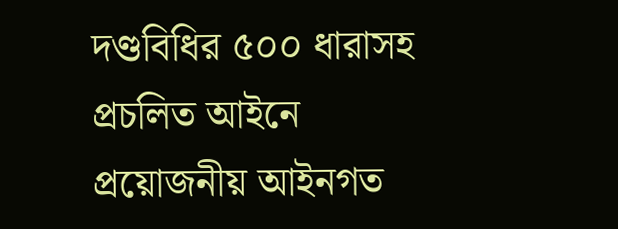দণ্ডবিধির ৫০০ ধারাসহ প্রচলিত আইনে প্রয়োজনীয় আইনগত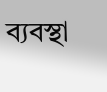ব্যবস্থা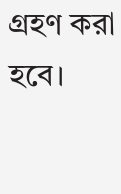গ্রহণ করা হবে।